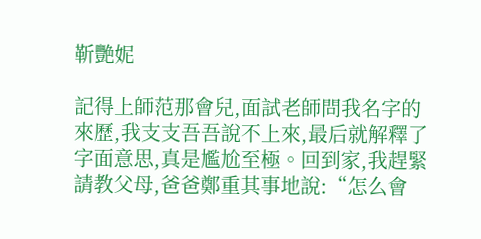靳艷妮

記得上師范那會兒,面試老師問我名字的來歷,我支支吾吾說不上來,最后就解釋了字面意思,真是尷尬至極。回到家,我趕緊請教父母,爸爸鄭重其事地說:“怎么會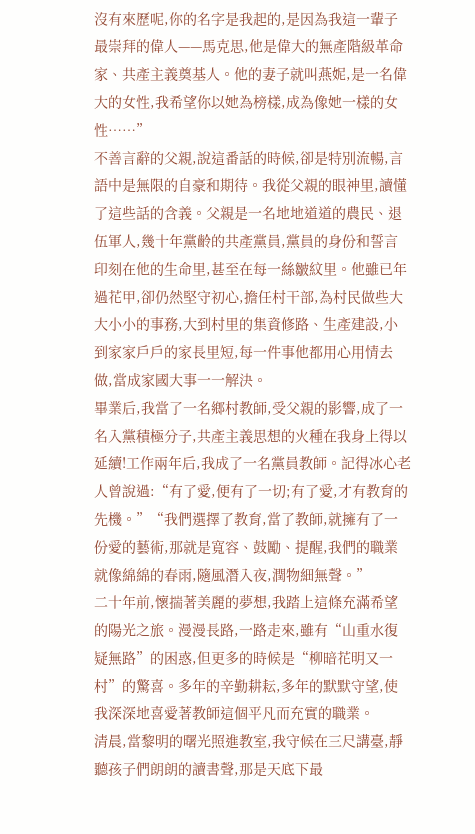沒有來歷呢,你的名字是我起的,是因為我這一輩子最崇拜的偉人——馬克思,他是偉大的無產階級革命家、共產主義奠基人。他的妻子就叫燕妮,是一名偉大的女性,我希望你以她為榜樣,成為像她一樣的女性……”
不善言辭的父親,說這番話的時候,卻是特別流暢,言語中是無限的自豪和期待。我從父親的眼神里,讀懂了這些話的含義。父親是一名地地道道的農民、退伍軍人,幾十年黨齡的共產黨員,黨員的身份和誓言印刻在他的生命里,甚至在每一絲皺紋里。他雖已年過花甲,卻仍然堅守初心,擔任村干部,為村民做些大大小小的事務,大到村里的集資修路、生產建設,小到家家戶戶的家長里短,每一件事他都用心用情去做,當成家國大事一一解決。
畢業后,我當了一名鄉村教師,受父親的影響,成了一名入黨積極分子,共產主義思想的火種在我身上得以延續!工作兩年后,我成了一名黨員教師。記得冰心老人曾說過:“有了愛,便有了一切;有了愛,才有教育的先機。”“我們選擇了教育,當了教師,就擁有了一份愛的藝術,那就是寬容、鼓勵、提醒,我們的職業就像綿綿的春雨,隨風潛入夜,潤物細無聲。”
二十年前,懷揣著美麗的夢想,我踏上這條充滿希望的陽光之旅。漫漫長路,一路走來,雖有“山重水復疑無路”的困惑,但更多的時候是“柳暗花明又一村”的驚喜。多年的辛勤耕耘,多年的默默守望,使我深深地喜愛著教師這個平凡而充實的職業。
清晨,當黎明的曙光照進教室,我守候在三尺講臺,靜聽孩子們朗朗的讀書聲,那是天底下最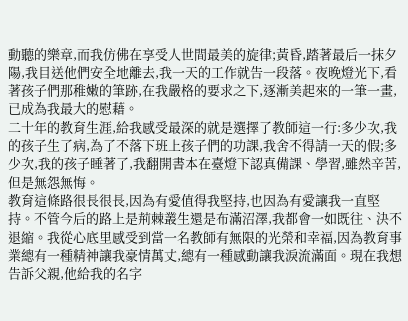動聽的樂章,而我仿佛在享受人世間最美的旋律;黃昏,踏著最后一抹夕陽,我目送他們安全地離去,我一天的工作就告一段落。夜晚燈光下,看著孩子們那稚嫩的筆跡,在我嚴格的要求之下,逐漸美起來的一筆一畫,已成為我最大的慰藉。
二十年的教育生涯,給我感受最深的就是選擇了教師這一行:多少次,我的孩子生了病,為了不落下班上孩子們的功課,我舍不得請一天的假;多少次,我的孩子睡著了,我翻開書本在臺燈下認真備課、學習,雖然辛苦,但是無怨無悔。
教育這條路很長很長,因為有愛值得我堅持,也因為有愛讓我一直堅持。不管今后的路上是荊棘叢生還是布滿沼澤,我都會一如既往、決不退縮。我從心底里感受到當一名教師有無限的光榮和幸福,因為教育事業總有一種精神讓我豪情萬丈,總有一種感動讓我淚流滿面。現在我想告訴父親,他給我的名字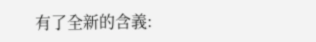有了全新的含義: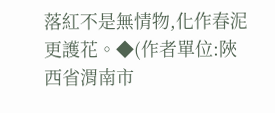落紅不是無情物,化作春泥更護花。◆(作者單位:陜西省渭南市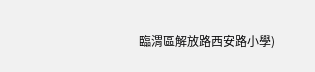臨渭區解放路西安路小學)